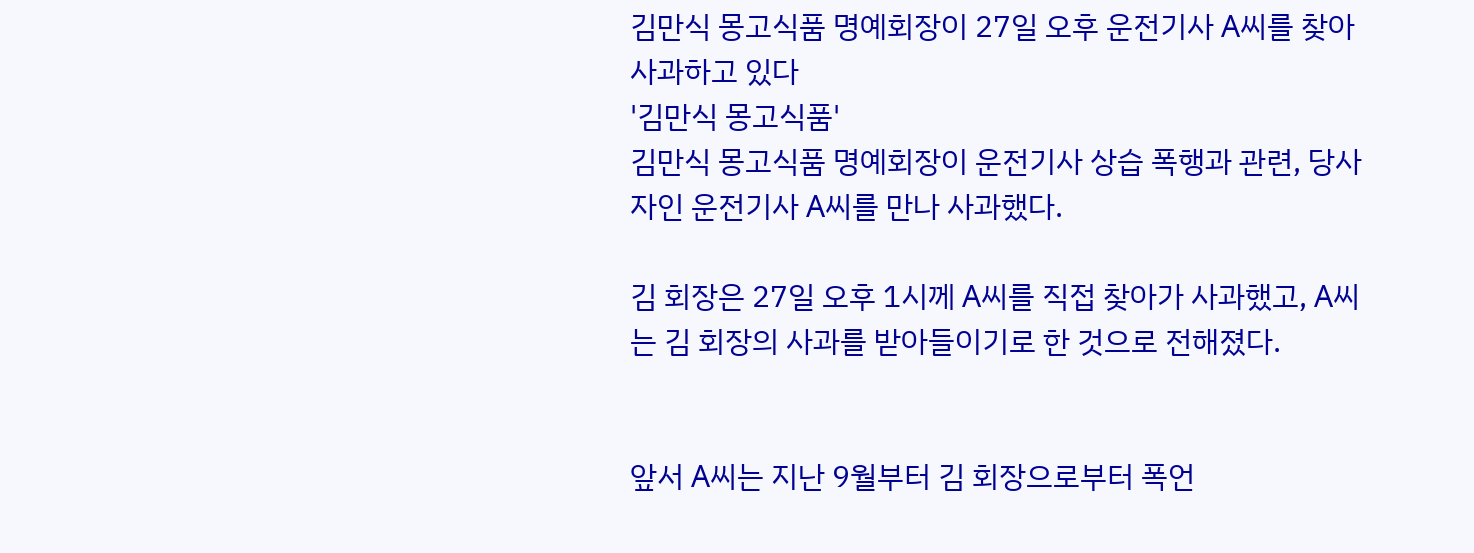김만식 몽고식품 명예회장이 27일 오후 운전기사 A씨를 찾아 사과하고 있다
'김만식 몽고식품'
김만식 몽고식품 명예회장이 운전기사 상습 폭행과 관련, 당사자인 운전기사 A씨를 만나 사과했다.

김 회장은 27일 오후 1시께 A씨를 직접 찾아가 사과했고, A씨는 김 회장의 사과를 받아들이기로 한 것으로 전해졌다.


앞서 A씨는 지난 9월부터 김 회장으로부터 폭언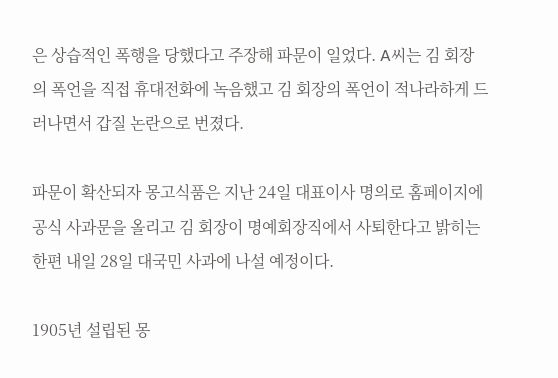은 상습적인 폭행을 당했다고 주장해 파문이 일었다. A씨는 김 회장의 폭언을 직접 휴대전화에 녹음했고 김 회장의 폭언이 적나라하게 드러나면서 갑질 논란으로 번졌다.

파문이 확산되자 몽고식품은 지난 24일 대표이사 명의로 홈페이지에 공식 사과문을 올리고 김 회장이 명예회장직에서 사퇴한다고 밝히는 한편 내일 28일 대국민 사과에 나설 예정이다.

1905년 설립된 몽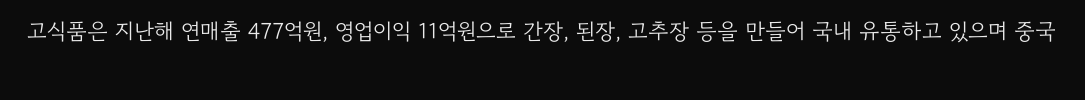고식품은 지난해 연매출 477억원, 영업이익 11억원으로 간장, 된장, 고추장 등을 만들어 국내 유통하고 있으며 중국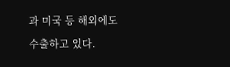과 미국 등 해외에도 수출하고 있다.